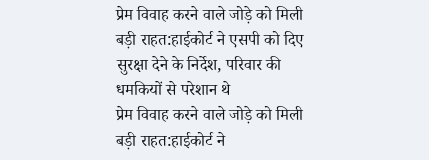प्रेम विवाह करने वाले जोड़े को मिली बड़ी राहत:हाईकोर्ट ने एसपी को दिए सुरक्षा देने के निर्देश, परिवार की धमकियों से परेशान थे
प्रेम विवाह करने वाले जोड़े को मिली बड़ी राहत:हाईकोर्ट ने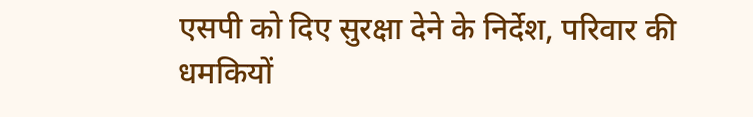एसपी को दिए सुरक्षा देने के निर्देश, परिवार की धमकियों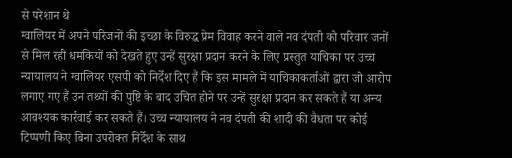से परेशान थे
ग्वालियर में अपने परिजनों की इच्छा के विरुद्ध प्रेम विवाह करने वाले नव दंपती को परिवार जनों से मिल रही धमकियों को देखते हुए उन्हें सुरक्षा प्रदान करने के लिए प्रस्तुत याचिका पर उच्च न्यायालय ने ग्वालियर एसपी को निर्देश दिए हैं कि इस मामले में याचिकाकर्ताओं द्वारा जो आरोप लगाए गए हैं उन तथ्यों की पुष्टि के बाद उचित होने पर उन्हें सुरक्षा प्रदान कर सकते हैं या अन्य आवश्यक कार्रवाई कर सकते हैं। उच्च न्यायालय ने नव दंपती की शादी की वैधता पर कोई टिप्पणी किए बिना उपरोक्त निर्देश के साथ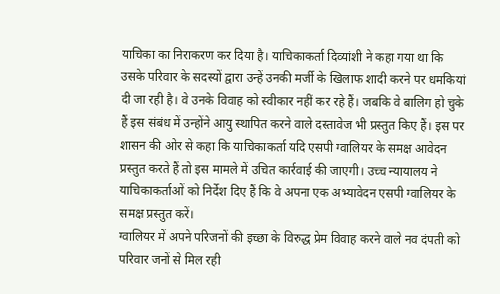याचिका का निराकरण कर दिया है। याचिकाकर्ता दिव्यांशी ने कहा गया था कि उसके परिवार के सदस्यों द्वारा उन्हें उनकी मर्जी के खिलाफ शादी करने पर धमकियां दी जा रही है। वे उनके विवाह को स्वीकार नहीं कर रहे हैं। जबकि वे बालिग हो चुके हैं इस संबंध में उन्होंने आयु स्थापित करने वाले दस्तावेज भी प्रस्तुत किए हैं। इस पर शासन की ओर से कहा कि याचिकाकर्ता यदि एसपी ग्वालियर के समक्ष आवेदन प्रस्तुत करते हैं तो इस मामले में उचित कार्रवाई की जाएगी। उच्च न्यायालय ने याचिकाकर्ताओं को निर्देश दिए हैं कि वे अपना एक अभ्यावेदन एसपी ग्वालियर के समक्ष प्रस्तुत करें।
ग्वालियर में अपने परिजनों की इच्छा के विरुद्ध प्रेम विवाह करने वाले नव दंपती को परिवार जनों से मिल रही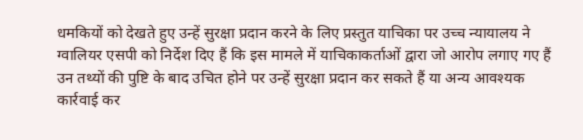धमकियों को देखते हुए उन्हें सुरक्षा प्रदान करने के लिए प्रस्तुत याचिका पर उच्च न्यायालय ने ग्वालियर एसपी को निर्देश दिए हैं कि इस मामले में याचिकाकर्ताओं द्वारा जो आरोप लगाए गए हैं उन तथ्यों की पुष्टि के बाद उचित होने पर उन्हें सुरक्षा प्रदान कर सकते हैं या अन्य आवश्यक कार्रवाई कर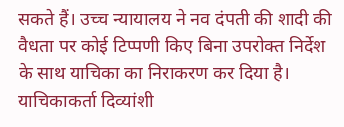सकते हैं। उच्च न्यायालय ने नव दंपती की शादी की वैधता पर कोई टिप्पणी किए बिना उपरोक्त निर्देश के साथ याचिका का निराकरण कर दिया है। याचिकाकर्ता दिव्यांशी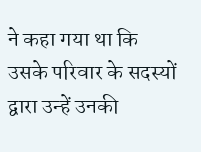ने कहा गया था कि उसके परिवार के सदस्यों द्वारा उन्हें उनकी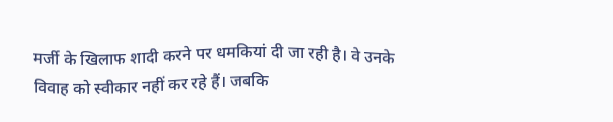मर्जी के खिलाफ शादी करने पर धमकियां दी जा रही है। वे उनके विवाह को स्वीकार नहीं कर रहे हैं। जबकि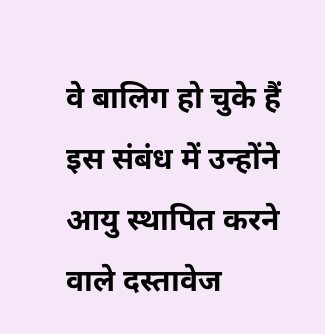वे बालिग हो चुके हैं इस संबंध में उन्होंने आयु स्थापित करने वाले दस्तावेज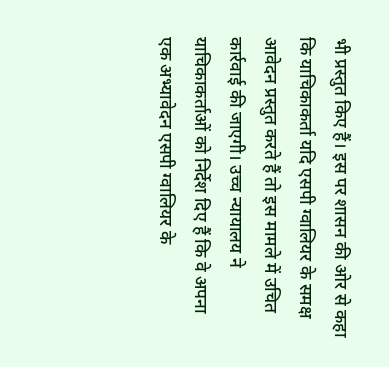भी प्रस्तुत किए हैं। इस पर शासन की ओर से कहा कि याचिकाकर्ता यदि एसपी ग्वालियर के समक्ष आवेदन प्रस्तुत करते हैं तो इस मामले में उचित कार्रवाई की जाएगी। उच्च न्यायालय ने याचिकाकर्ताओं को निर्देश दिए हैं कि वे अपना एक अभ्यावेदन एसपी ग्वालियर के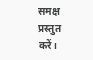समक्ष प्रस्तुत करें।